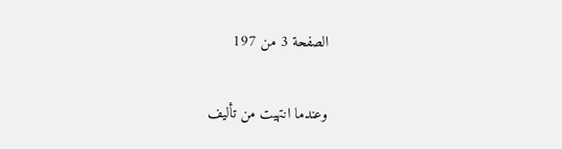الصفحة 3 من 197

وعندما انتهيت من تأليف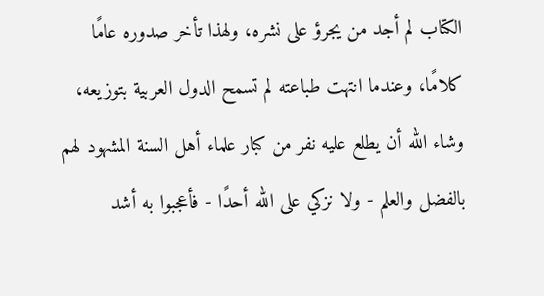الكتاب لم أجد من يجرؤ على نشره، ولهذا تأخر صدوره عامًا كلامًا، وعندما انتهت طباعته لم تسمح الدول العربية بتوزيعه، وشاء الله أن يطلع عليه نفر من كبار علماء أهل السنة المشهود لهم بالفضل والعلم - ولا نزكي على الله أحدًا - فأعجبوا به أشد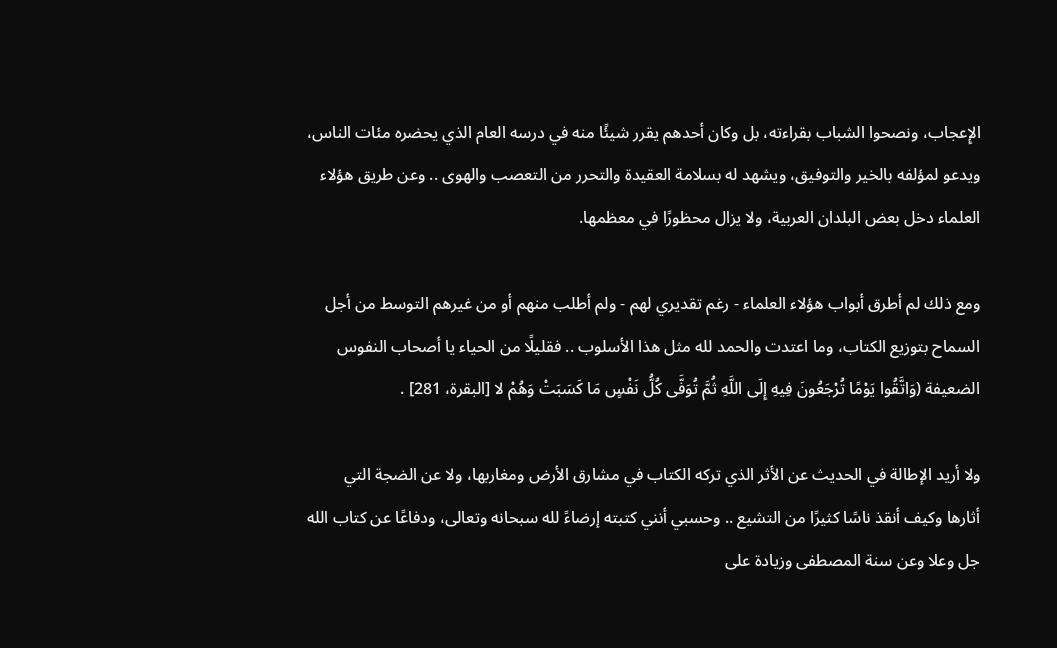الإِعجاب، ونصحوا الشباب بقراءته، بل وكان أحدهم يقرر شيئًا منه في درسه العام الذي يحضره مئات الناس، ويدعو لمؤلفه بالخير والتوفيق، ويشهد له بسلامة العقيدة والتحرر من التعصب والهوى .. وعن طريق هؤلاء العلماء دخل بعض البلدان العربية، ولا يزال محظورًا في معظمها.

ومع ذلك لم أطرق أبواب هؤلاء العلماء - رغم تقديري لهم - ولم أطلب منهم أو من غيرهم التوسط من أجل السماح بتوزيع الكتاب، وما اعتدت والحمد لله مثل هذا الأسلوب .. فقليلًا من الحياء يا أصحاب النفوس الضعيفة (وَاتَّقُوا يَوْمًا تُرْجَعُونَ فِيهِ إِلَى اللَّهِ ثُمَّ تُوَفَّى كُلُّ نَفْسٍ مَا كَسَبَتْ وَهُمْ لا [البقرة، 281] .

ولا أريد الإطالة في الحديث عن الأثر الذي تركه الكتاب في مشارق الأرض ومغاربها، ولا عن الضجة التي أثارها وكيف أنقذ ناسًا كثيرًا من التشيع .. وحسبي أنني كتبته إرضاءً لله سبحانه وتعالى، ودفاعًا عن كتاب الله جل وعلا وعن سنة المصطفى وزيادة على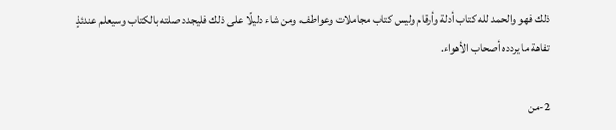ذلك فهو والحمد لله كتاب أدلة وأرقام وليس كتاب مجاملات وعواطف، ومن شاء دليلًا على ذلك فليجدد صلته بالكتاب وسيعلم عندئذٍ تفاهة ما يردده أصحاب الأهواء.

2-من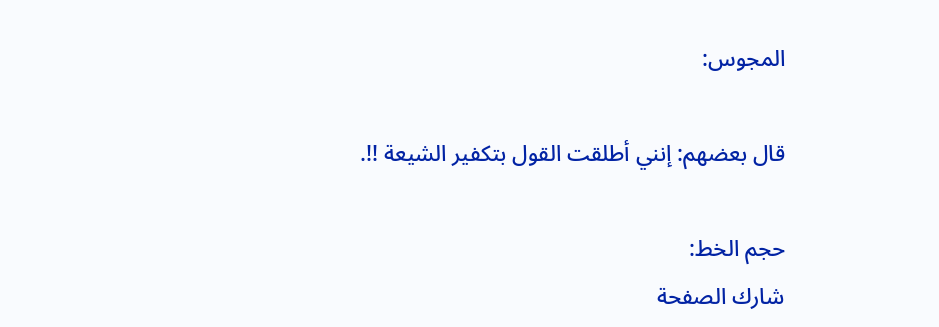المجوس:

قال بعضهم: إنني أطلقت القول بتكفير الشيعة !!.

حجم الخط:
شارك الصفحة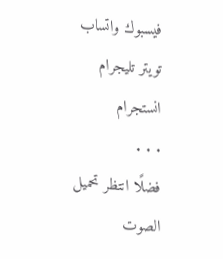فيسبوك واتساب تويتر تليجرام انستجرام
. . .
فضلًا انتظر تحميل الصوت